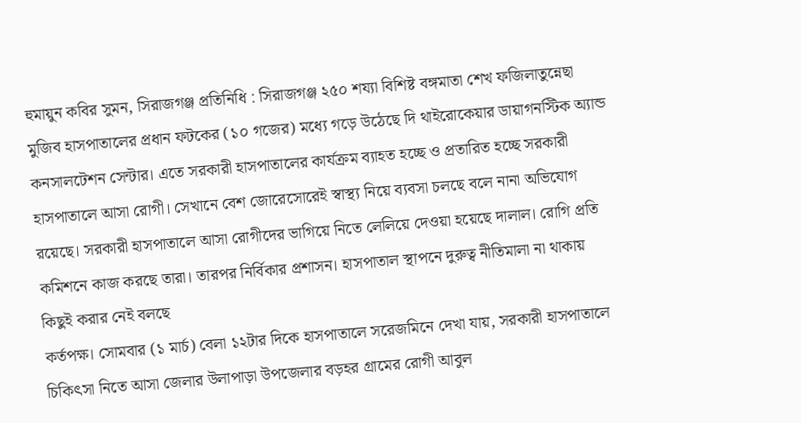হুমায়ুন কবির সুমন, সিরাজগঞ্জ প্রতিনিধি : সিরাজগঞ্জ ২৫০ শয্যা বিশিষ্ট বঙ্গমাতা শেখ ফজিলাতুন্নেছা মুজিব হাসপাতালের প্রধান ফটকের (১০ গজের) মধ্যে গড়ে উঠেছে দি থাইরোকেয়ার ডায়াগনস্টিক অ্যান্ড কনসালটেশন সেন্টার। এতে সরকারী হাসপাতালের কার্যক্রম ব্যাহত হচ্ছে ও প্রতারিত হচ্ছে সরকারী হাসপাতালে আসা রোগী। সেখানে বেশ জোরেসোরেই স্বাস্থ্য নিয়ে ব্যবসা চলছে বলে নানা অভিযোগ রয়েছে। সরকারী হাসপাতালে আসা রোগীদের ভাগিয়ে নিতে লেলিয়ে দেওয়া হয়েছে দালাল। রোগি প্রতি কমিশনে কাজ করছে তারা। তারপর নির্বিকার প্রশাসন। হাসপাতাল স্থাপনে দুরুত্ব নীতিমালা না থাকায় কিছুই করার নেই বলছে
কর্তপক্ষ। সোমবার (১ মার্চ) বেলা ১২টার দিকে হাসপাতালে সরেজমিনে দেখা যায়, সরকারী হাসপাতালে চিকিৎসা নিতে আসা জেলার উলাপাড়া উপজেলার বড়হর গ্রামের রোগী আবুল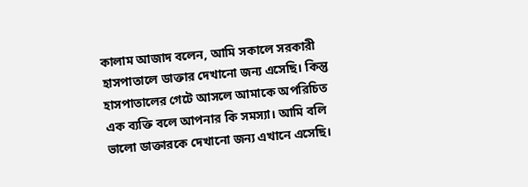কালাম আজাদ বলেন, আমি সকালে সরকারী হাসপাতালে ডাক্তার দেখানো জন্য এসেছি। কিন্তু হাসপাতালের গেটে আসলে আমাকে অপরিচিত এক ব্যক্তি বলে আপনার কি সমস্যা। আমি বলি ভালো ডাক্তারকে দেখানো জন্য এখানে এসেছি।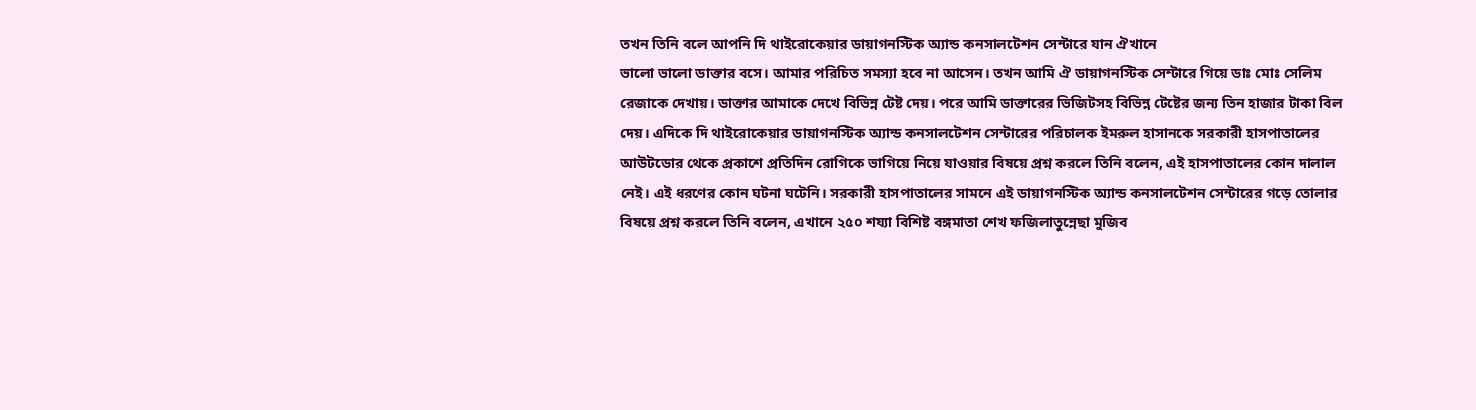তখন তিনি বলে আপনি দি থাইরোকেয়ার ডায়াগনস্টিক অ্যান্ড কনসালটেশন সেন্টারে যান ঐখানে
ভালো ভালো ডাক্তার বসে। আমার পরিচিত সমস্যা হবে না আসেন। তখন আমি ঐ ডায়াগনস্টিক সেন্টারে গিয়ে ডাঃ মোঃ সেলিম রেজাকে দেখায়। ডাক্তার আমাকে দেখে বিভিন্ন টেষ্ট দেয়। পরে আমি ডাক্তারের ভিজিটসহ বিভিন্ন টেষ্টের জন্য তিন হাজার টাকা বিল দেয়। এদিকে দি থাইরোকেয়ার ডায়াগনস্টিক অ্যান্ড কনসালটেশন সেন্টারের পরিচালক ইমরুল হাসানকে সরকারী হাসপাতালের আউটডোর থেকে প্রকাশে প্রতিদিন রোগিকে ভাগিয়ে নিয়ে যাওয়ার বিষয়ে প্রশ্ন করলে তিনি বলেন, এই হাসপাতালের কোন দালাল
নেই। এই ধরণের কোন ঘটনা ঘটেনি। সরকারী হাসপাতালের সামনে এই ডায়াগনস্টিক অ্যান্ড কনসালটেশন সেন্টারের গড়ে তোলার বিষয়ে প্রশ্ন করলে তিনি বলেন, এখানে ২৫০ শয্যা বিশিষ্ট বঙ্গমাতা শেখ ফজিলাতুন্নেছা মুজিব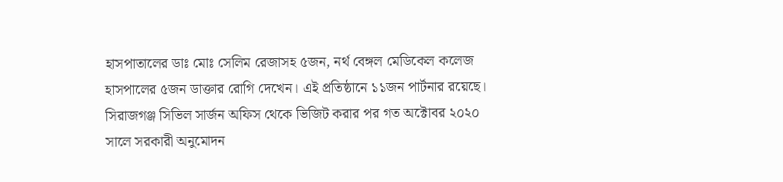হাসপাতালের ডাঃ মোঃ সেলিম রেজাসহ ৫জন, নর্থ বেঙ্গল মেডিকেল কলেজ হাসপালের ৫জন ডাক্তার রোগি দেখেন। এই প্রতিষ্ঠানে ১১জন পার্টনার রয়েছে। সিরাজগঞ্জ সিভিল সার্জন অফিস থেকে ভিজিট করার পর গত অক্টোবর ২০২০ সালে সরকারী অনুমোদন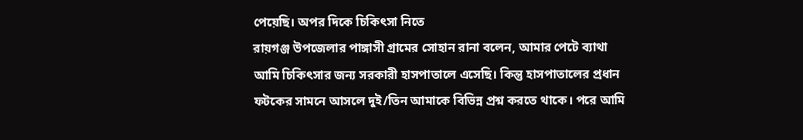পেয়েছি। অপর দিকে চিকিৎসা নিতে
রায়গঞ্জ উপজেলার পাঙ্গাসী গ্রামের সোহান রানা বলেন, আমার পেটে ব্যাথা আমি চিকিৎসার জন্য সরকারী হাসপাতালে এসেছি। কিন্তু হাসপাতালের প্রধান ফটকের সামনে আসলে দুই/তিন আমাকে বিভিন্ন প্রশ্ন করতে থাকে। পরে আমি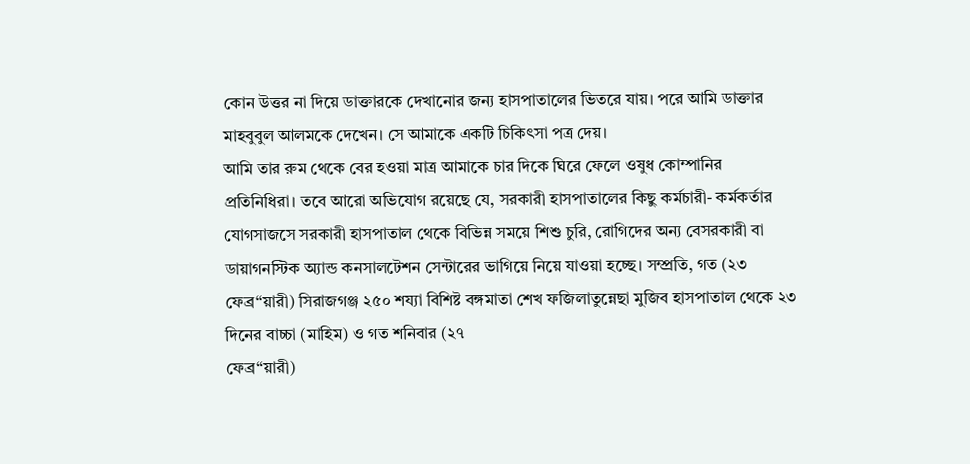কোন উত্তর না দিয়ে ডাক্তারকে দেখানোর জন্য হাসপাতালের ভিতরে যায়। পরে আমি ডাক্তার মাহবুবুল আলমকে দেখেন। সে আমাকে একটি চিকিৎসা পত্র দেয়।
আমি তার রুম থেকে বের হওয়া মাত্র আমাকে চার দিকে ঘিরে ফেলে ওষুধ কোম্পানির প্রতিনিধিরা। তবে আরো অভিযোগ রয়েছে যে, সরকারী হাসপাতালের কিছু কর্মচারী- কর্মকর্তার যোগসাজসে সরকারী হাসপাতাল থেকে বিভিন্ন সময়ে শিশু চুরি, রোগিদের অন্য বেসরকারী বা ডায়াগনস্টিক অ্যান্ড কনসালটেশন সেন্টারের ভাগিয়ে নিয়ে যাওয়া হচ্ছে। সম্প্রতি, গত (২৩ ফেব্র“য়ারী) সিরাজগঞ্জ ২৫০ শয্যা বিশিষ্ট বঙ্গমাতা শেখ ফজিলাতুন্নেছা মুজিব হাসপাতাল থেকে ২৩ দিনের বাচ্চা (মাহিম) ও গত শনিবার (২৭
ফেব্র“য়ারী)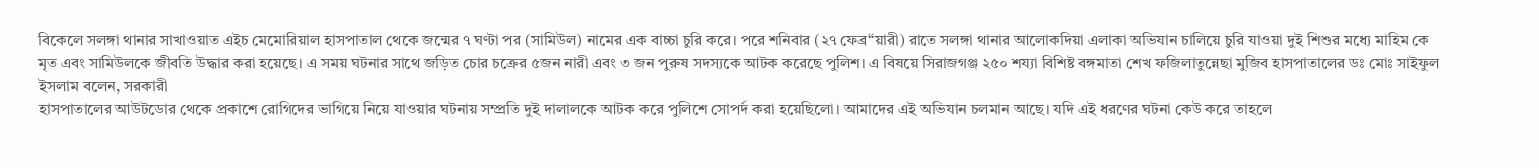বিকেলে সলঙ্গা থানার সাখাওয়াত এইচ মেমোরিয়াল হাসপাতাল থেকে জন্মের ৭ ঘণ্টা পর (সামিউল) নামের এক বাচ্চা চুরি করে। পরে শনিবার (২৭ ফেব্র“য়ারী) রাতে সলঙ্গা থানার আলোকদিয়া এলাকা অভিযান চালিয়ে চুরি যাওয়া দুই শিশুর মধ্যে মাহিম কে মৃত এবং সামিউলকে জীবতি উদ্ধার করা হয়েছে। এ সময় ঘটনার সাথে জড়িত চোর চক্রের ৫জন নারী এবং ৩ জন পুরুষ সদস্যকে আটক করেছে পুলিশ। এ বিষয়ে সিরাজগঞ্জ ২৫০ শয্যা বিশিষ্ট বঙ্গমাতা শেখ ফজিলাতুন্নেছা মুজিব হাসপাতালের ডঃ মোঃ সাইফুল ইসলাম বলেন, সরকারী
হাসপাতালের আউটডোর থেকে প্রকাশে রোগিদের ভাগিয়ে নিয়ে যাওয়ার ঘটনায় সম্প্রতি দুই দালালকে আটক করে পুলিশে সোপর্দ করা হয়েছিলো। আমাদের এই অভিযান চলমান আছে। যদি এই ধরণের ঘটনা কেউ করে তাহলে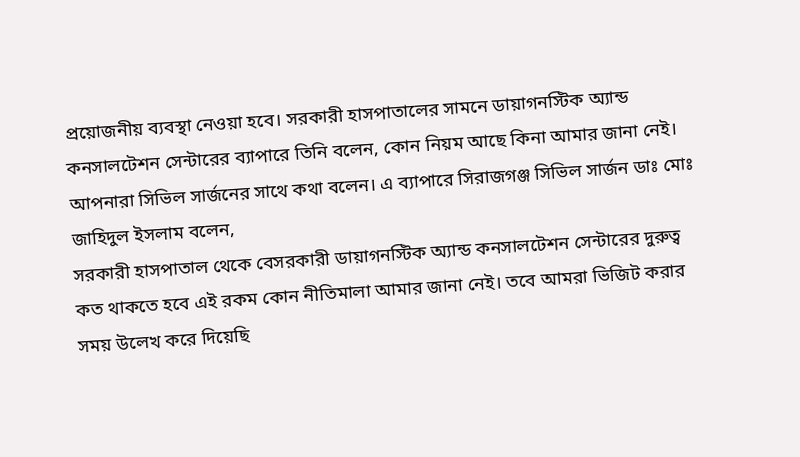প্রয়োজনীয় ব্যবস্থা নেওয়া হবে। সরকারী হাসপাতালের সামনে ডায়াগনস্টিক অ্যান্ড কনসালটেশন সেন্টারের ব্যাপারে তিনি বলেন, কোন নিয়ম আছে কিনা আমার জানা নেই। আপনারা সিভিল সার্জনের সাথে কথা বলেন। এ ব্যাপারে সিরাজগঞ্জ সিভিল সার্জন ডাঃ মোঃ জাহিদুল ইসলাম বলেন,
সরকারী হাসপাতাল থেকে বেসরকারী ডায়াগনস্টিক অ্যান্ড কনসালটেশন সেন্টারের দুরুত্ব কত থাকতে হবে এই রকম কোন নীতিমালা আমার জানা নেই। তবে আমরা ভিজিট করার সময় উলেখ করে দিয়েছি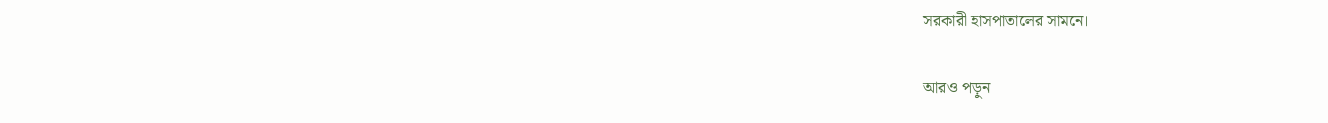সরকারী হাসপাতালের সামনে।

আরও পড়ুন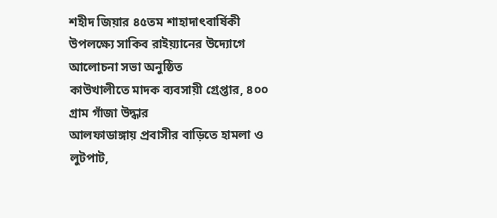শহীদ জিয়ার ৪৫তম শাহাদাৎবার্ষিকী উপলক্ষ্যে সাকিব রাইয়্যানের উদ্যোগে আলোচনা সভা অনুষ্ঠিত
কাউখালীতে মাদক ব্যবসায়ী গ্রেপ্তার, ৪০০ গ্রাম গাঁজা উদ্ধার
আলফাডাঙ্গায় প্রবাসীর বাড়িতে হামলা ও লুটপাট,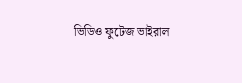ভিডিও ফুটেজ ভাইরাল